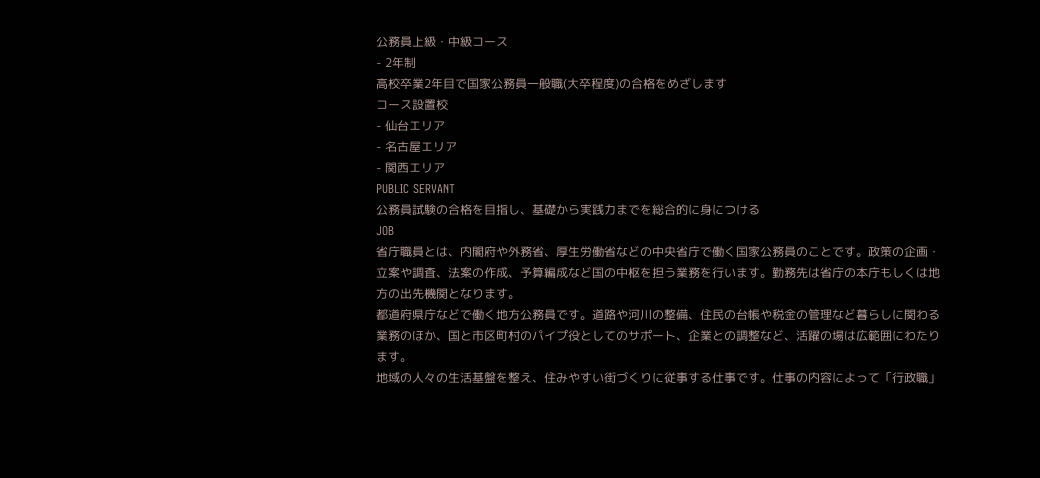公務員上級・中級コース
- 2年制
高校卒業2年目で国家公務員一般職(大卒程度)の合格をめざします
コース設置校
- 仙台エリア
- 名古屋エリア
- 関西エリア
PUBLIC SERVANT
公務員試験の合格を目指し、基礎から実践力までを総合的に身につける
JOB
省庁職員とは、内閣府や外務省、厚生労働省などの中央省庁で働く国家公務員のことです。政策の企画・立案や調査、法案の作成、予算編成など国の中枢を担う業務を行います。勤務先は省庁の本庁もしくは地方の出先機関となります。
都道府県庁などで働く地方公務員です。道路や河川の整備、住民の台帳や税金の管理など暮らしに関わる業務のほか、国と市区町村のパイプ役としてのサポート、企業との調整など、活躍の場は広範囲にわたります。
地域の人々の生活基盤を整え、住みやすい街づくりに従事する仕事です。仕事の内容によって「行政職」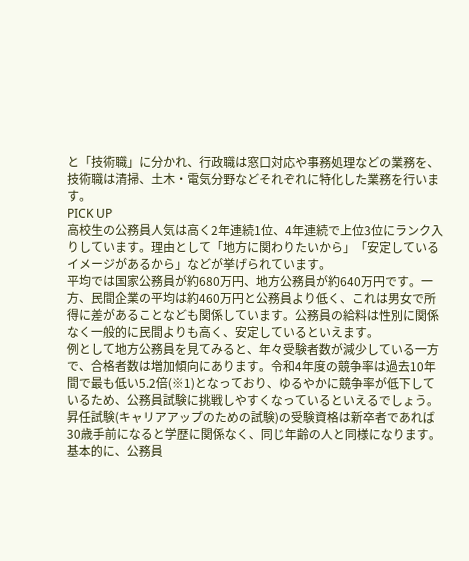と「技術職」に分かれ、行政職は窓口対応や事務処理などの業務を、技術職は清掃、土木・電気分野などそれぞれに特化した業務を行います。
PICK UP
高校生の公務員人気は高く2年連続1位、4年連続で上位3位にランク入りしています。理由として「地方に関わりたいから」「安定しているイメージがあるから」などが挙げられています。
平均では国家公務員が約680万円、地方公務員が約640万円です。一方、民間企業の平均は約460万円と公務員より低く、これは男女で所得に差があることなども関係しています。公務員の給料は性別に関係なく一般的に民間よりも高く、安定しているといえます。
例として地方公務員を見てみると、年々受験者数が減少している一方で、合格者数は増加傾向にあります。令和4年度の競争率は過去10年間で最も低い5.2倍(※1)となっており、ゆるやかに競争率が低下しているため、公務員試験に挑戦しやすくなっているといえるでしょう。
昇任試験(キャリアアップのための試験)の受験資格は新卒者であれば30歳手前になると学歴に関係なく、同じ年齢の人と同様になります。基本的に、公務員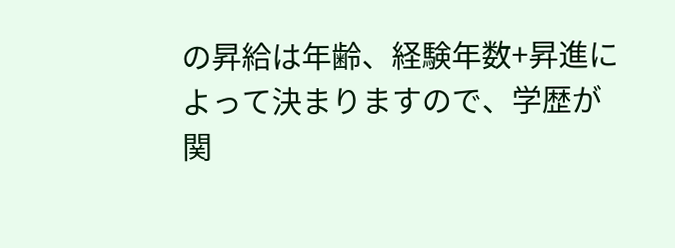の昇給は年齢、経験年数+昇進によって決まりますので、学歴が関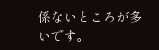係ないところが多いです。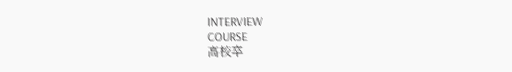INTERVIEW
COURSE
高校卒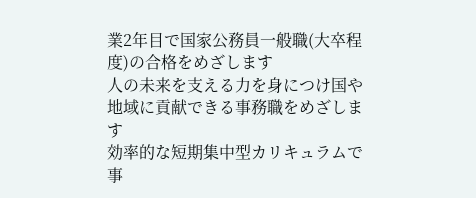業2年目で国家公務員一般職(大卒程度)の合格をめざします
人の未来を支える力を身につけ国や地域に貢献できる事務職をめざします
効率的な短期集中型カリキュラムで事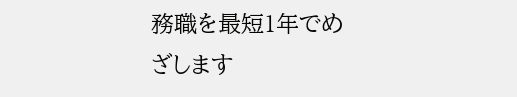務職を最短1年でめざします